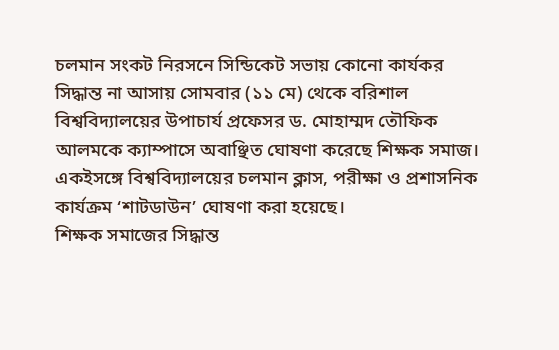চলমান সংকট নিরসনে সিন্ডিকেট সভায় কোনো কার্যকর সিদ্ধান্ত না আসায় সোমবার (১১ মে) থেকে বরিশাল বিশ্ববিদ্যালয়ের উপাচার্য প্রফেসর ড. মোহাম্মদ তৌফিক আলমকে ক্যাম্পাসে অবাঞ্ছিত ঘোষণা করেছে শিক্ষক সমাজ। একইসঙ্গে বিশ্ববিদ্যালয়ের চলমান ক্লাস, পরীক্ষা ও প্রশাসনিক কার্যক্রম ‘শাটডাউন’ ঘোষণা করা হয়েছে।
শিক্ষক সমাজের সিদ্ধান্ত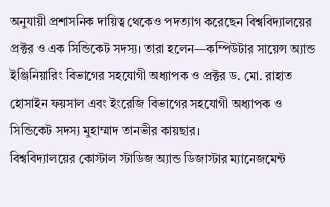অনুযায়ী প্রশাসনিক দায়িত্ব থেকেও পদত্যাগ করেছেন বিশ্ববিদ্যালয়ের প্রক্টর ও এক সিন্ডিকেট সদস্য। তারা হলেন—কম্পিউটার সায়েন্স অ্যান্ড ইঞ্জিনিয়ারিং বিভাগের সহযোগী অধ্যাপক ও প্রক্টর ড. মো. রাহাত হোসাইন ফয়সাল এবং ইংরেজি বিভাগের সহযোগী অধ্যাপক ও সিন্ডিকেট সদস্য মুহাম্মাদ তানভীর কায়ছার।
বিশ্ববিদ্যালয়ের কোস্টাল স্টাডিজ অ্যান্ড ডিজাস্টার ম্যানেজমেন্ট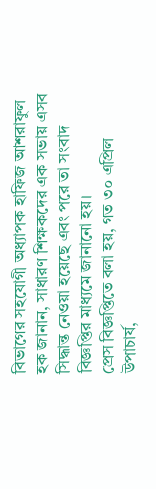বিভাগের সহযোগী অধ্যাপক হাফিজ আশরাফুল হক জানান, সাধারণ শিক্ষকদের এক সভায় এসব সিদ্ধান্ত নেওয়া হয়েছে এবং পরে তা সংবাদ বিজ্ঞপ্তির মাধ্যমে জানানো হয়।
প্রেস বিজ্ঞপ্তিতে বলা হয়, গত ৩০ এপ্রিল উপাচার্য,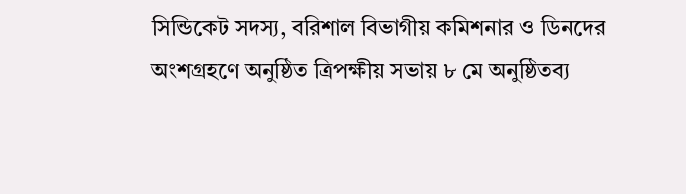সিন্ডিকেট সদস্য, বরিশাল বিভাগীয় কমিশনার ও ডিনদের অংশগ্রহণে অনুষ্ঠিত ত্রিপক্ষীয় সভায় ৮ মে অনুষ্ঠিতব্য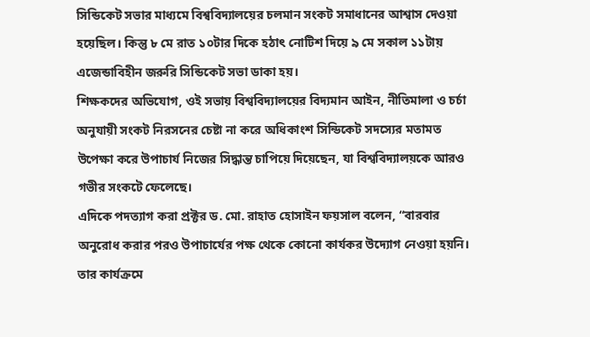সিন্ডিকেট সভার মাধ্যমে বিশ্ববিদ্যালয়ের চলমান সংকট সমাধানের আশ্বাস দেওয়া হয়েছিল। কিন্তু ৮ মে রাত ১০টার দিকে হঠাৎ নোটিশ দিয়ে ৯ মে সকাল ১১টায় এজেন্ডাবিহীন জরুরি সিন্ডিকেট সভা ডাকা হয়।
শিক্ষকদের অভিযোগ, ওই সভায় বিশ্ববিদ্যালয়ের বিদ্যমান আইন, নীতিমালা ও চর্চা অনুযায়ী সংকট নিরসনের চেষ্টা না করে অধিকাংশ সিন্ডিকেট সদস্যের মতামত উপেক্ষা করে উপাচার্য নিজের সিদ্ধান্ত চাপিয়ে দিয়েছেন, যা বিশ্ববিদ্যালয়কে আরও গভীর সংকটে ফেলেছে।
এদিকে পদত্যাগ করা প্রক্টর ড. মো. রাহাত হোসাইন ফয়সাল বলেন, “বারবার অনুরোধ করার পরও উপাচার্যের পক্ষ থেকে কোনো কার্যকর উদ্যোগ নেওয়া হয়নি। তার কার্যক্রমে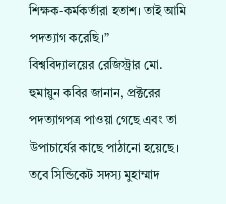শিক্ষক-কর্মকর্তারা হতাশ। তাই আমি পদত্যাগ করেছি।”
বিশ্ববিদ্যালয়ের রেজিস্ট্রার মো. হুমায়ুন কবির জানান, প্রক্টরের পদত্যাগপত্র পাওয়া গেছে এবং তা উপাচার্যের কাছে পাঠানো হয়েছে। তবে সিন্ডিকেট সদস্য মুহাম্মাদ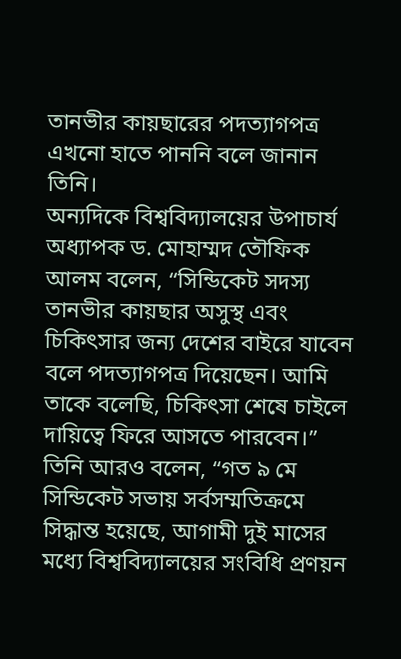তানভীর কায়ছারের পদত্যাগপত্র এখনো হাতে পাননি বলে জানান তিনি।
অন্যদিকে বিশ্ববিদ্যালয়ের উপাচার্য অধ্যাপক ড. মোহাম্মদ তৌফিক আলম বলেন, “সিন্ডিকেট সদস্য তানভীর কায়ছার অসুস্থ এবং চিকিৎসার জন্য দেশের বাইরে যাবেন বলে পদত্যাগপত্র দিয়েছেন। আমি তাকে বলেছি, চিকিৎসা শেষে চাইলে দায়িত্বে ফিরে আসতে পারবেন।”
তিনি আরও বলেন, “গত ৯ মে সিন্ডিকেট সভায় সর্বসম্মতিক্রমে সিদ্ধান্ত হয়েছে, আগামী দুই মাসের মধ্যে বিশ্ববিদ্যালয়ের সংবিধি প্রণয়ন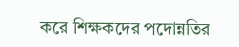করে শিক্ষকদের পদোন্নতির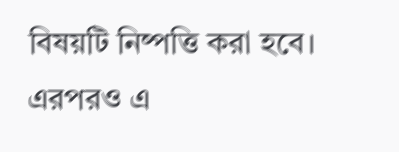বিষয়টি নিষ্পত্তি করা হবে। এরপরও এ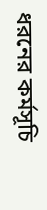ধরনের কর্মসূচি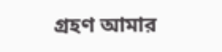গ্রহণ আমার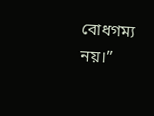বোধগম্য নয়।”